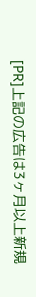[PR]上記の広告は3ヶ月以上新規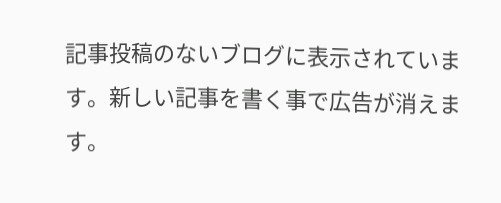記事投稿のないブログに表示されています。新しい記事を書く事で広告が消えます。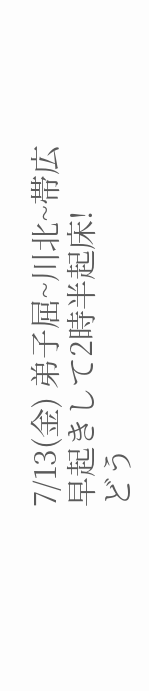7/13(金) 弟子屈~川北~帯広
早起きして2時半起床!
どう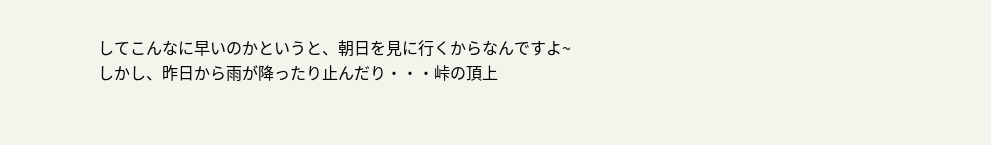してこんなに早いのかというと、朝日を見に行くからなんですよ~
しかし、昨日から雨が降ったり止んだり・・・峠の頂上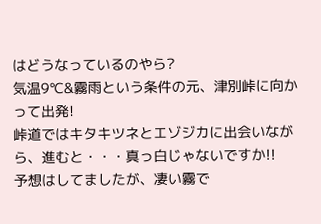はどうなっているのやら?
気温9℃&霧雨という条件の元、津別峠に向かって出発!
峠道ではキタキツネとエゾジカに出会いながら、進むと・・・真っ白じゃないですか!!
予想はしてましたが、凄い霧で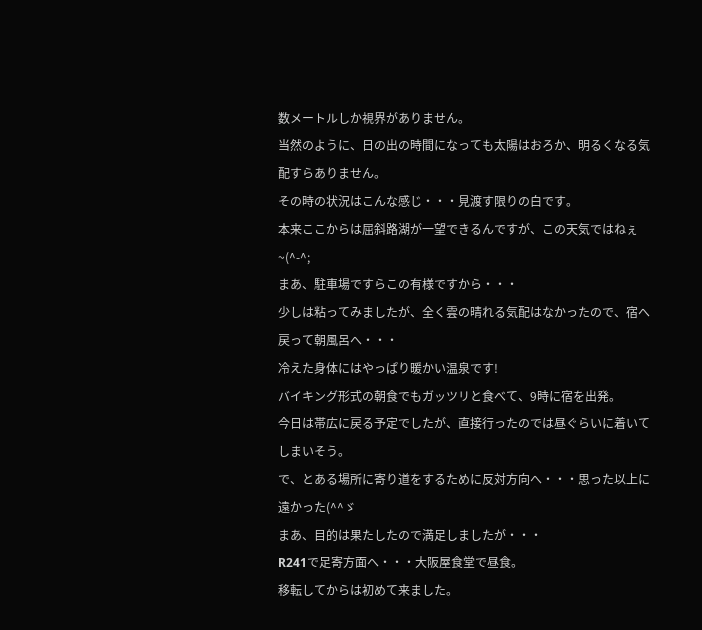数メートルしか視界がありません。
当然のように、日の出の時間になっても太陽はおろか、明るくなる気配すらありません。
その時の状況はこんな感じ・・・見渡す限りの白です。
本来ここからは屈斜路湖が一望できるんですが、この天気ではねぇ~(^-^;
まあ、駐車場ですらこの有様ですから・・・
少しは粘ってみましたが、全く雲の晴れる気配はなかったので、宿へ戻って朝風呂へ・・・
冷えた身体にはやっぱり暖かい温泉です!
バイキング形式の朝食でもガッツリと食べて、9時に宿を出発。
今日は帯広に戻る予定でしたが、直接行ったのでは昼ぐらいに着いてしまいそう。
で、とある場所に寄り道をするために反対方向へ・・・思った以上に遠かった(^^ゞ
まあ、目的は果たしたので満足しましたが・・・
R241で足寄方面へ・・・大阪屋食堂で昼食。
移転してからは初めて来ました。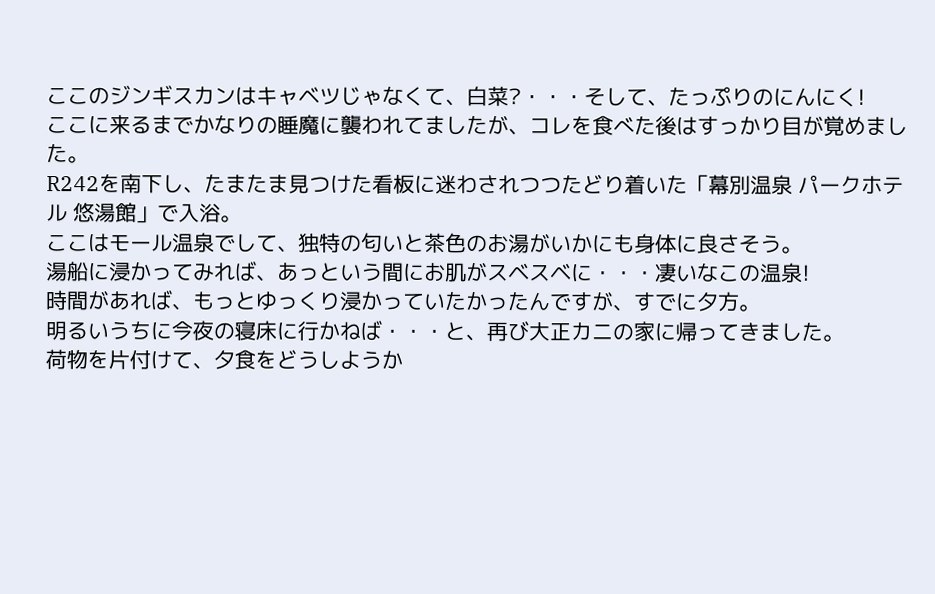ここのジンギスカンはキャベツじゃなくて、白菜?・・・そして、たっぷりのにんにく!
ここに来るまでかなりの睡魔に襲われてましたが、コレを食べた後はすっかり目が覚めました。
R242を南下し、たまたま見つけた看板に迷わされつつたどり着いた「幕別温泉 パークホテル 悠湯館」で入浴。
ここはモール温泉でして、独特の匂いと茶色のお湯がいかにも身体に良さそう。
湯船に浸かってみれば、あっという間にお肌がスベスベに・・・凄いなこの温泉!
時間があれば、もっとゆっくり浸かっていたかったんですが、すでに夕方。
明るいうちに今夜の寝床に行かねば・・・と、再び大正カニの家に帰ってきました。
荷物を片付けて、夕食をどうしようか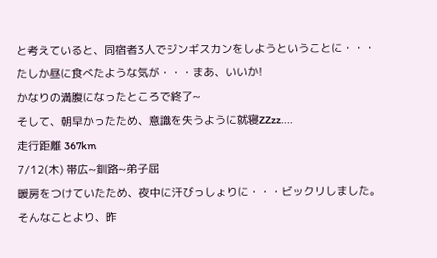と考えていると、同宿者3人でジンギスカンをしようということに・・・
たしか昼に食べたような気が・・・まあ、いいか!
かなりの満腹になったところで終了~
そして、朝早かったため、意識を失うように就寝ZZzz....
走行距離 367km
7/12(木) 帯広~釧路~弟子屈
暖房をつけていたため、夜中に汗びっしょりに・・・ビックリしました。
そんなことより、昨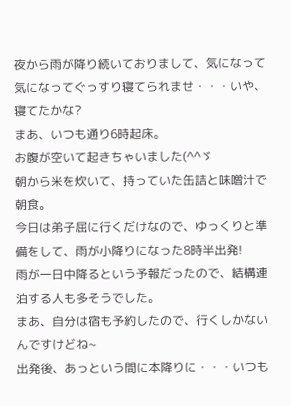夜から雨が降り続いておりまして、気になって気になってぐっすり寝てられませ・・・いや、寝てたかな?
まあ、いつも通り6時起床。
お腹が空いて起きちゃいました(^^ゞ
朝から米を炊いて、持っていた缶詰と味噌汁で朝食。
今日は弟子屈に行くだけなので、ゆっくりと準備をして、雨が小降りになった8時半出発!
雨が一日中降るという予報だったので、結構連泊する人も多そうでした。
まあ、自分は宿も予約したので、行くしかないんですけどね~
出発後、あっという間に本降りに・・・いつも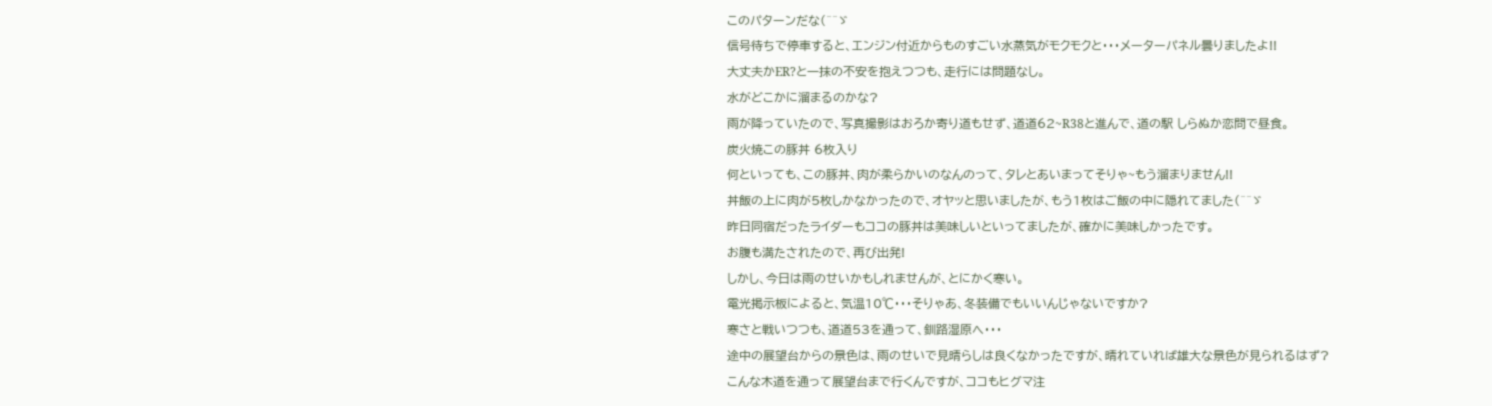このパターンだな(^^ゞ
信号待ちで停車すると、エンジン付近からものすごい水蒸気がモクモクと・・・メーターパネル曇りましたよ!!
大丈夫かER?と一抹の不安を抱えつつも、走行には問題なし。
水がどこかに溜まるのかな?
雨が降っていたので、写真撮影はおろか寄り道もせず、道道62~R38と進んで、道の駅 しらぬか恋問で昼食。
炭火焼この豚丼 6枚入り
何といっても、この豚丼、肉が柔らかいのなんのって、タレとあいまってそりゃ~もう溜まりません!!
丼飯の上に肉が5枚しかなかったので、オヤッと思いましたが、もう1枚はご飯の中に隠れてました(^^ゞ
昨日同宿だったライダーもココの豚丼は美味しいといってましたが、確かに美味しかったです。
お腹も満たされたので、再び出発!
しかし、今日は雨のせいかもしれませんが、とにかく寒い。
電光掲示板によると、気温10℃・・・そりゃあ、冬装備でもいいんじゃないですか?
寒さと戦いつつも、道道53を通って、釧路湿原へ・・・
途中の展望台からの景色は、雨のせいで見晴らしは良くなかったですが、晴れていれば雄大な景色が見られるはず?
こんな木道を通って展望台まで行くんですが、ココもヒグマ注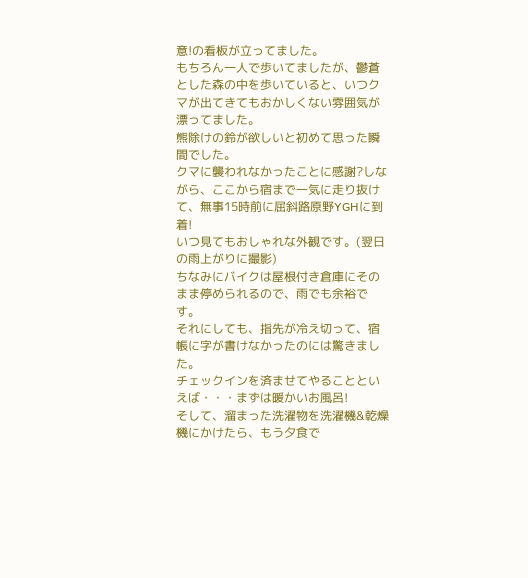意!の看板が立ってました。
もちろん一人で歩いてましたが、鬱蒼とした森の中を歩いていると、いつクマが出てきてもおかしくない雰囲気が漂ってました。
熊除けの鈴が欲しいと初めて思った瞬間でした。
クマに襲われなかったことに感謝?しながら、ここから宿まで一気に走り抜けて、無事15時前に屈斜路原野YGHに到着!
いつ見てもおしゃれな外観です。(翌日の雨上がりに撮影)
ちなみにバイクは屋根付き倉庫にそのまま停められるので、雨でも余裕です。
それにしても、指先が冷え切って、宿帳に字が書けなかったのには驚きました。
チェックインを済ませてやることといえば・・・まずは暖かいお風呂!
そして、溜まった洗濯物を洗濯機&乾燥機にかけたら、もう夕食で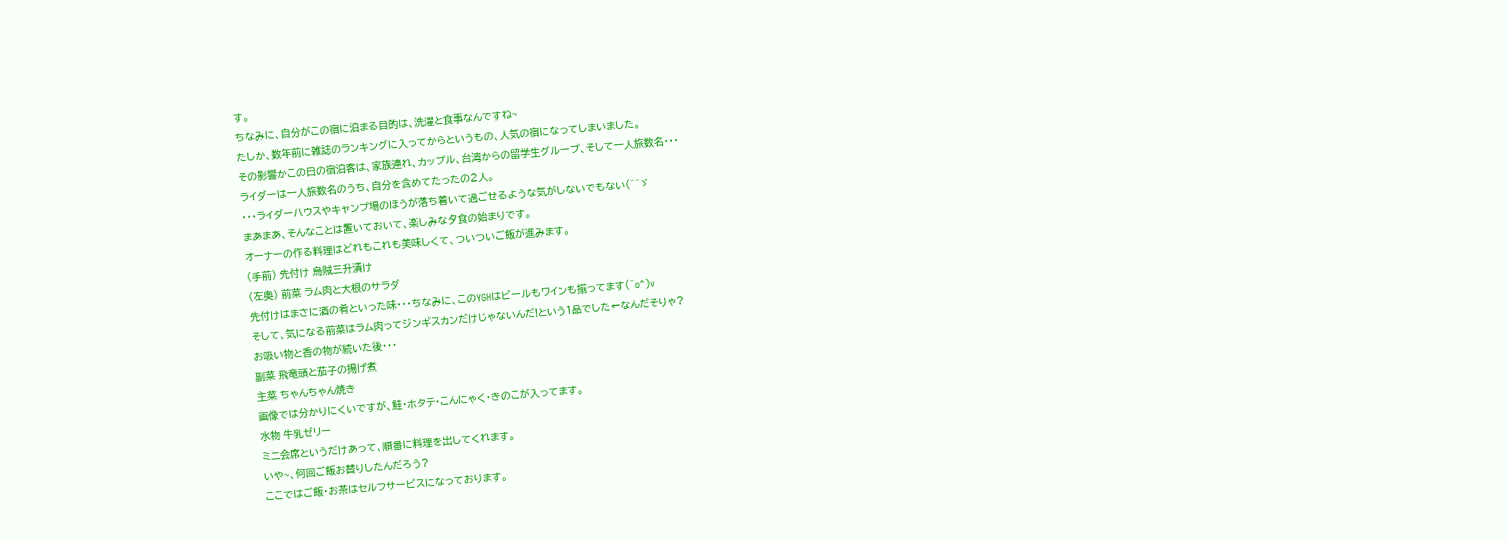す。
ちなみに、自分がこの宿に泊まる目的は、洗濯と食事なんですね~
たしか、数年前に雑誌のランキングに入ってからというもの、人気の宿になってしまいました。
その影響かこの日の宿泊客は、家族連れ、カップル、台湾からの留学生グループ、そして一人旅数名・・・
ライダーは一人旅数名のうち、自分を含めてたったの2人。
・・・ライダーハウスやキャンプ場のほうが落ち着いて過ごせるような気がしないでもない(^^ゞ
まあまあ、そんなことは置いておいて、楽しみな夕食の始まりです。
オーナーの作る料理はどれもこれも美味しくて、ついついご飯が進みます。
(手前) 先付け 烏賊三升漬け
(左奥) 前菜 ラム肉と大根のサラダ
先付けはまさに酒の肴といった味・・・ちなみに、このYGHはビールもワインも揃ってます(^o^)v
そして、気になる前菜はラム肉ってジンギスカンだけじゃないんだ!という1品でした←なんだそりゃ?
お吸い物と香の物が続いた後・・・
副菜 飛竜頭と茄子の揚げ煮
主菜 ちゃんちゃん焼き
画像では分かりにくいですが、鮭・ホタテ・こんにゃく・きのこが入ってます。
水物 牛乳ゼリー
ミニ会席というだけあって、順番に料理を出してくれます。
いや~、何回ご飯お替りしたんだろう?
ここではご飯・お茶はセルフサービスになっております。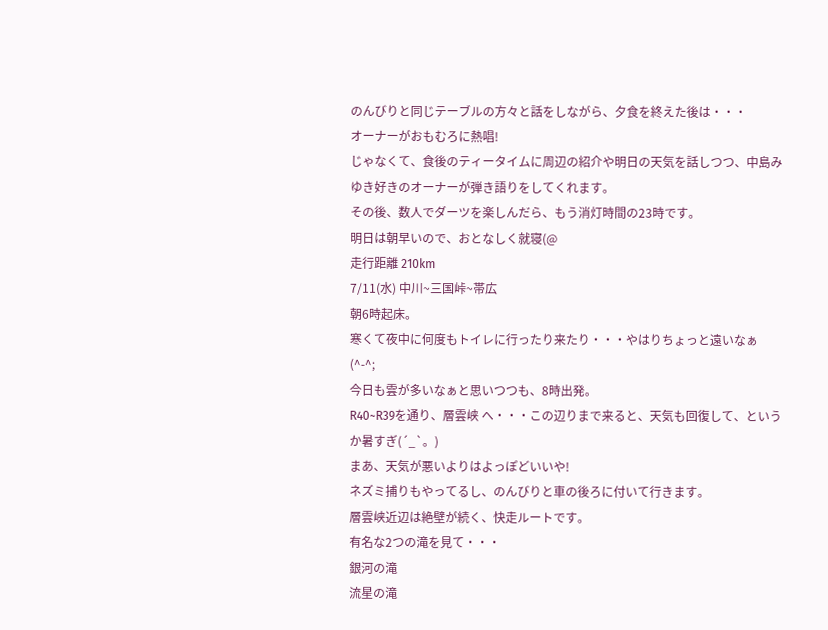のんびりと同じテーブルの方々と話をしながら、夕食を終えた後は・・・
オーナーがおもむろに熱唱!
じゃなくて、食後のティータイムに周辺の紹介や明日の天気を話しつつ、中島みゆき好きのオーナーが弾き語りをしてくれます。
その後、数人でダーツを楽しんだら、もう消灯時間の23時です。
明日は朝早いので、おとなしく就寝(@
走行距離 210km
7/11(水) 中川~三国峠~帯広
朝6時起床。
寒くて夜中に何度もトイレに行ったり来たり・・・やはりちょっと遠いなぁ(^-^;
今日も雲が多いなぁと思いつつも、8時出発。
R40~R39を通り、層雲峡 へ・・・この辺りまで来ると、天気も回復して、というか暑すぎ(´_`。)
まあ、天気が悪いよりはよっぽどいいや!
ネズミ捕りもやってるし、のんびりと車の後ろに付いて行きます。
層雲峡近辺は絶壁が続く、快走ルートです。
有名な2つの滝を見て・・・
銀河の滝
流星の滝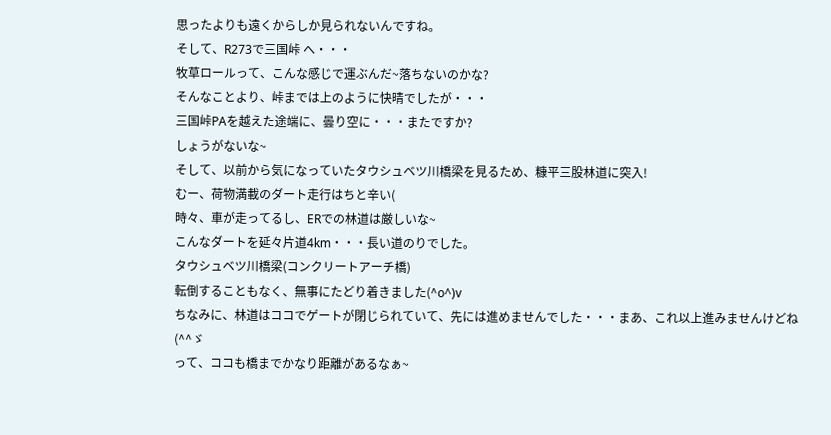思ったよりも遠くからしか見られないんですね。
そして、R273で三国峠 へ・・・
牧草ロールって、こんな感じで運ぶんだ~落ちないのかな?
そんなことより、峠までは上のように快晴でしたが・・・
三国峠PAを越えた途端に、曇り空に・・・またですか?
しょうがないな~
そして、以前から気になっていたタウシュベツ川橋梁を見るため、糠平三股林道に突入!
むー、荷物満載のダート走行はちと辛い(
時々、車が走ってるし、ERでの林道は厳しいな~
こんなダートを延々片道4km・・・長い道のりでした。
タウシュベツ川橋梁(コンクリートアーチ橋)
転倒することもなく、無事にたどり着きました(^o^)v
ちなみに、林道はココでゲートが閉じられていて、先には進めませんでした・・・まあ、これ以上進みませんけどね(^^ゞ
って、ココも橋までかなり距離があるなぁ~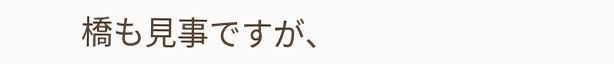橋も見事ですが、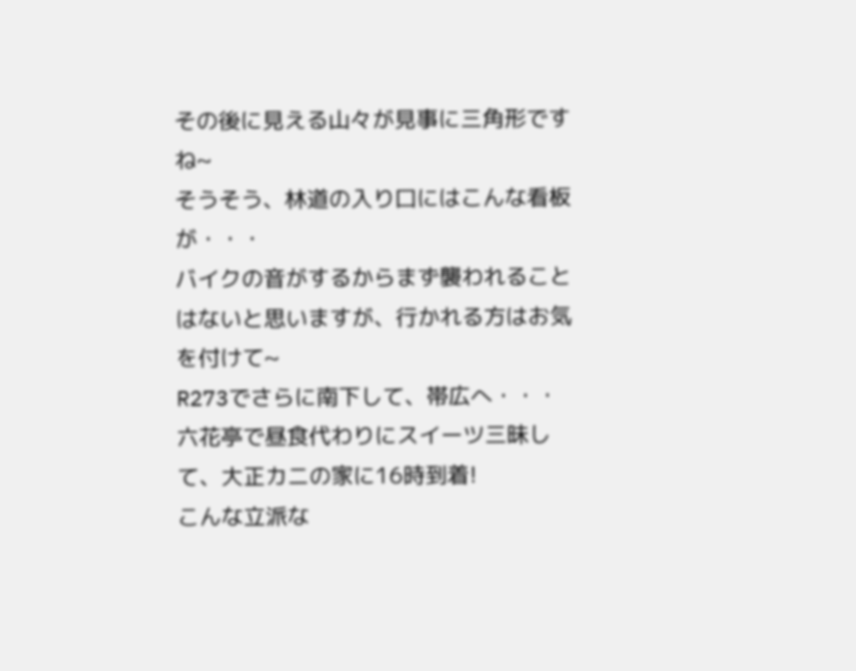その後に見える山々が見事に三角形ですね~
そうそう、林道の入り口にはこんな看板が・・・
バイクの音がするからまず襲われることはないと思いますが、行かれる方はお気を付けて~
R273でさらに南下して、帯広へ・・・
六花亭で昼食代わりにスイーツ三昧して、大正カニの家に16時到着!
こんな立派な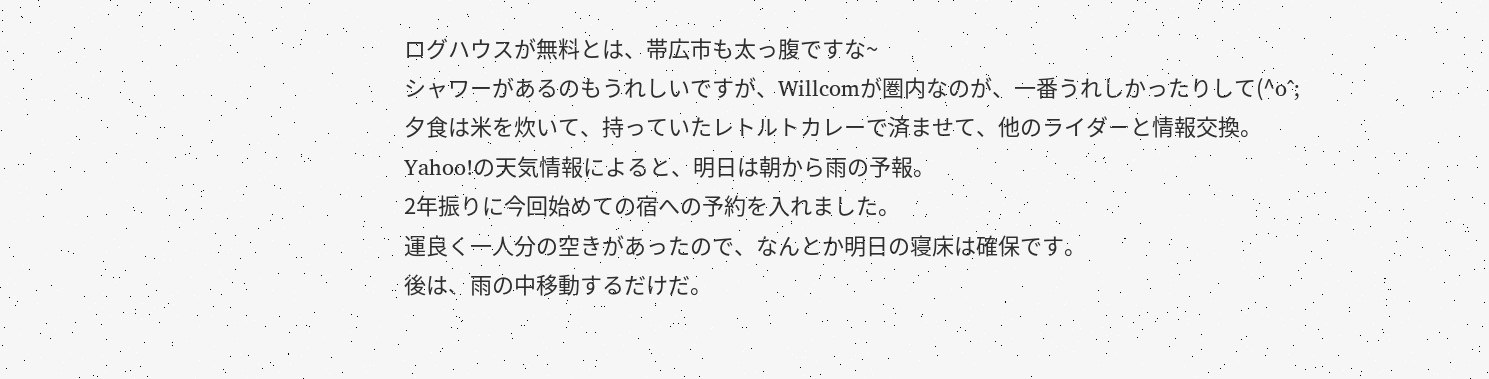ログハウスが無料とは、帯広市も太っ腹ですな~
シャワーがあるのもうれしいですが、Willcomが圏内なのが、一番うれしかったりして(^o^;
夕食は米を炊いて、持っていたレトルトカレーで済ませて、他のライダーと情報交換。
Yahoo!の天気情報によると、明日は朝から雨の予報。
2年振りに今回始めての宿への予約を入れました。
運良く一人分の空きがあったので、なんとか明日の寝床は確保です。
後は、雨の中移動するだけだ。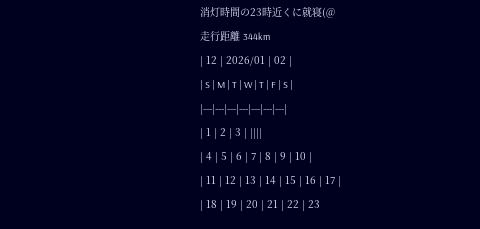消灯時間の23時近くに就寝(@
走行距離 344km
| 12 | 2026/01 | 02 |
| S | M | T | W | T | F | S |
|---|---|---|---|---|---|---|
| 1 | 2 | 3 | ||||
| 4 | 5 | 6 | 7 | 8 | 9 | 10 |
| 11 | 12 | 13 | 14 | 15 | 16 | 17 |
| 18 | 19 | 20 | 21 | 22 | 23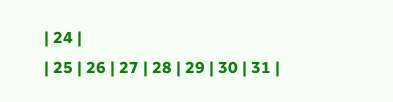| 24 |
| 25 | 26 | 27 | 28 | 29 | 30 | 31 |